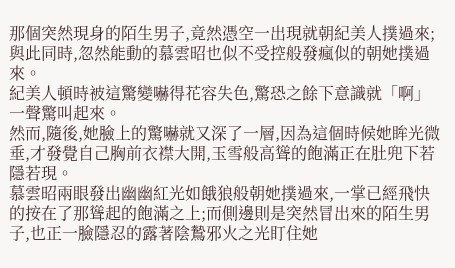那個突然現身的陌生男子,竟然憑空一出現就朝紀美人撲過來;與此同時,忽然能動的慕雲昭也似不受控般發瘋似的朝她撲過來。
紀美人頓時被這驚變嚇得花容失色,驚恐之餘下意識就「啊」一聲驚叫起來。
然而,隨後,她臉上的驚嚇就又深了一層,因為這個時候她眸光微垂,才發覺自己胸前衣襟大開,玉雪般高聳的飽滿正在肚兜下若隱若現。
慕雲昭兩眼發出幽幽紅光如餓狼般朝她撲過來,一掌已經飛快的按在了那聳起的飽滿之上;而側邊則是突然冒出來的陌生男子,也正一臉隱忍的露著陰鷙邪火之光盯住她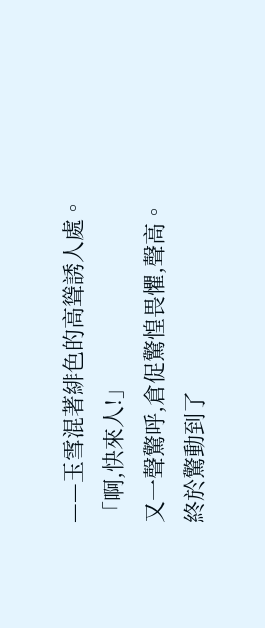——玉雪混著緋色的高聳誘人處。
「啊,快來人!」
又一聲驚呼,倉促驚惶畏懼,聲高。
終於驚動到了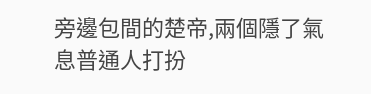旁邊包間的楚帝,兩個隱了氣息普通人打扮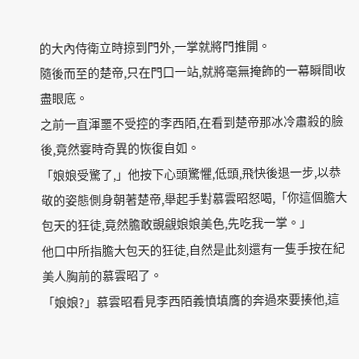的大內侍衛立時掠到門外,一掌就將門推開。
隨後而至的楚帝,只在門口一站,就將毫無掩飾的一幕瞬間收盡眼底。
之前一直渾噩不受控的李西陌,在看到楚帝那冰冷肅殺的臉後,竟然霎時奇異的恢復自如。
「娘娘受驚了,」他按下心頭驚懼,低頭,飛快後退一步,以恭敬的姿態側身朝著楚帝,舉起手對慕雲昭怒喝,「你這個膽大包天的狂徒,竟然膽敢覬覦娘娘美色,先吃我一掌。」
他口中所指膽大包天的狂徒,自然是此刻還有一隻手按在紀美人胸前的慕雲昭了。
「娘娘?」慕雲昭看見李西陌義憤填膺的奔過來要揍他,這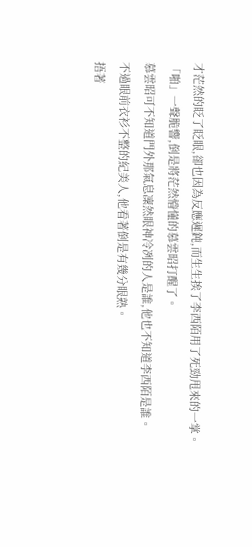才茫然的眨了眨眼,卻也因為反應遲鈍,而生生挨了李西陌用了死勁甩來的一掌。
「啪」一聲脆響,倒是將茫然懵懂的慕雲昭打醒了。
慕雲昭可不知道門外那氣息凜然眼神冷冽的人是誰,他也不知道李西陌是誰。
不過眼前衣衫不整的紀美人,他看著倒是有幾分眼熟。
捂著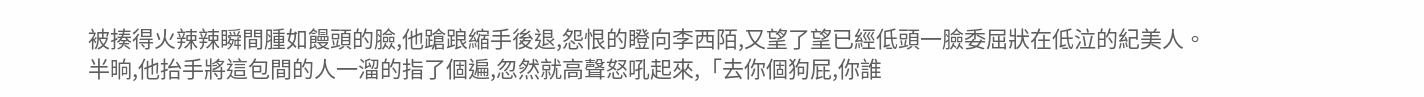被揍得火辣辣瞬間腫如饅頭的臉,他蹌踉縮手後退,怨恨的瞪向李西陌,又望了望已經低頭一臉委屈狀在低泣的紀美人。
半晌,他抬手將這包間的人一溜的指了個遍,忽然就高聲怒吼起來,「去你個狗屁,你誰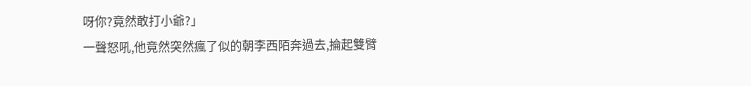呀你?竟然敢打小爺?」
一聲怒吼,他竟然突然瘋了似的朝李西陌奔過去,掄起雙臂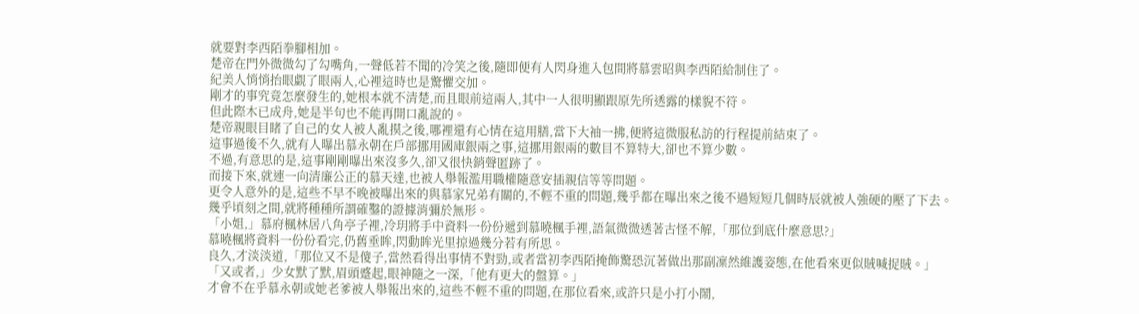就要對李西陌拳腳相加。
楚帝在門外微微勾了勾嘴角,一聲低若不聞的冷笑之後,隨即便有人閃身進入包間將慕雲昭與李西陌給制住了。
紀美人悄悄抬眼覷了眼兩人,心裡這時也是驚懼交加。
剛才的事究竟怎麼發生的,她根本就不清楚,而且眼前這兩人,其中一人很明顯跟原先所透露的樣貎不符。
但此際木已成舟,她是半句也不能再開口亂說的。
楚帝親眼目睹了自己的女人被人亂摸之後,哪裡還有心情在這用膳,當下大袖一拂,便將這微服私訪的行程提前結束了。
這事過後不久,就有人曝出慕永朝在戶部挪用國庫銀兩之事,這挪用銀兩的數目不算特大,卻也不算少數。
不過,有意思的是,這事剛剛曝出來沒多久,卻又很快銷聲匿跡了。
而接下來,就連一向清廉公正的慕天達,也被人舉報濫用職權隨意安插親信等等問題。
更令人意外的是,這些不早不晚被曝出來的與慕家兄弟有關的,不輕不重的問題,幾乎都在曝出來之後不過短短几個時辰就被人強硬的壓了下去。
幾乎頃刻之間,就將種種所謂確鑿的證據消彌於無形。
「小姐,」慕府楓林居八角亭子裡,冷玥將手中資料一份份遞到慕曉楓手裡,語氣微微透著古怪不解,「那位到底什麼意思?」
慕曉楓將資料一份份看完,仍舊垂眸,閃動眸光里掠過幾分若有所思。
良久,才淡淡道,「那位又不是傻子,當然看得出事情不對勁,或者當初李西陌掩飾驚恐沉著做出那副凜然維護姿態,在他看來更似賊喊捉賊。」
「又或者,」少女默了默,眉頭蹙起,眼神隨之一深,「他有更大的盤算。」
才會不在乎慕永朝或她老爹被人舉報出來的,這些不輕不重的問題,在那位看來,或許只是小打小鬧,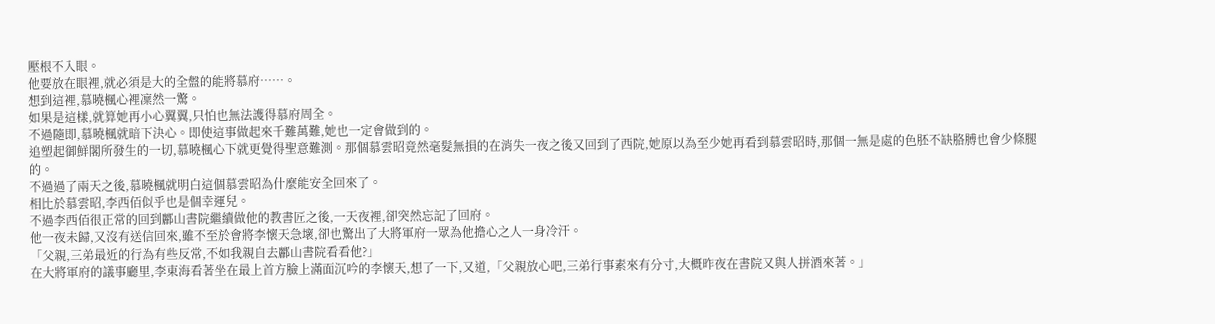壓根不入眼。
他要放在眼裡,就必須是大的全盤的能將慕府……。
想到這裡,慕曉楓心裡凜然一驚。
如果是這樣,就算她再小心翼翼,只怕也無法護得慕府周全。
不過隨即,慕曉楓就暗下決心。即使這事做起來千難萬難,她也一定會做到的。
追塑起御鮮閣所發生的一切,慕曉楓心下就更覺得聖意難測。那個慕雲昭竟然毫髮無損的在消失一夜之後又回到了西院,她原以為至少她再看到慕雲昭時,那個一無是處的色胚不缺胳膊也會少條腿的。
不過過了兩天之後,慕曉楓就明白這個慕雲昭為什麼能安全回來了。
相比於慕雲昭,李西佰似乎也是個幸運兒。
不過李西佰很正常的回到酈山書院繼續做他的教書匠之後,一天夜裡,卻突然忘記了回府。
他一夜未歸,又沒有送信回來,雖不至於會將李懷天急壞,卻也驚出了大將軍府一眾為他擔心之人一身冷汗。
「父親,三弟最近的行為有些反常,不如我親自去酈山書院看看他?」
在大將軍府的議事廳里,李東海看著坐在最上首方臉上滿面沉吟的李懷天,想了一下,又道,「父親放心吧,三弟行事素來有分寸,大概昨夜在書院又與人拼酒來著。」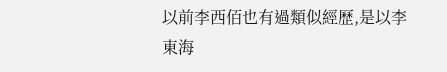以前李西佰也有過類似經歷,是以李東海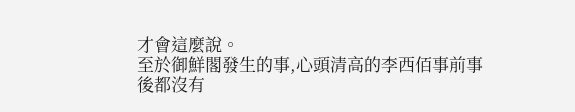才會這麼說。
至於御鮮閣發生的事,心頭清高的李西佰事前事後都沒有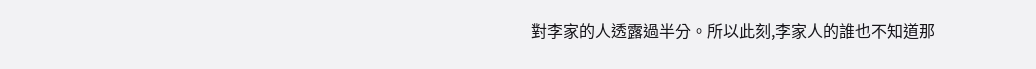對李家的人透露過半分。所以此刻,李家人的誰也不知道那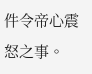件令帝心震怒之事。